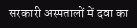सरकारी अस्पतालों में दवा का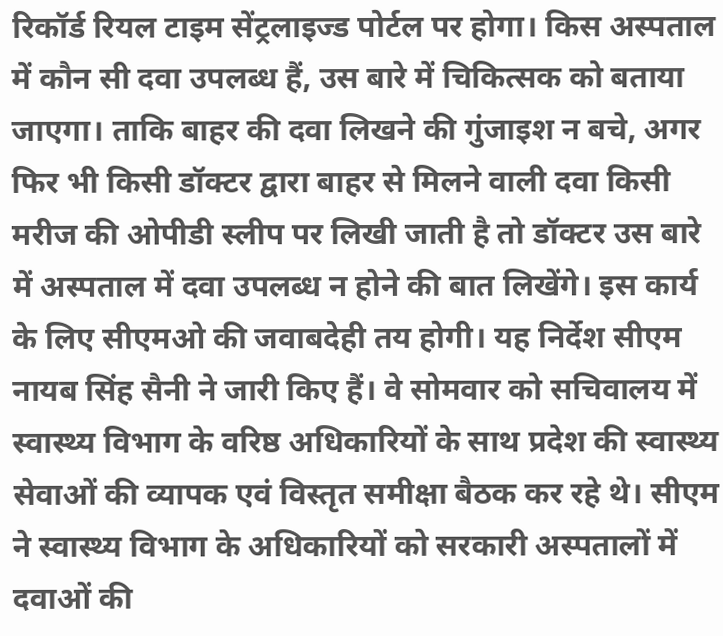रिकॉर्ड रियल टाइम सेंट्रलाइज्ड पोर्टल पर होगा। किस अस्पताल में कौन सी दवा उपलब्ध हैं, उस बारे में चिकित्सक को बताया जाएगा। ताकि बाहर की दवा लिखने की गुंजाइश न बचे, अगर फिर भी किसी डॉक्टर द्वारा बाहर से मिलने वाली दवा किसी मरीज की ओपीडी स्लीप पर लिखी जाती है तो डॉक्टर उस बारे में अस्पताल में दवा उपलब्ध न होने की बात लिखेंगे। इस कार्य के लिए सीएमओ की जवाबदेही तय होगी। यह निर्देश सीएम नायब सिंह सैनी ने जारी किए हैं। वे सोमवार को सचिवालय में स्वास्थ्य विभाग के वरिष्ठ अधिकारियों के साथ प्रदेश की स्वास्थ्य सेवाओं की व्यापक एवं विस्तृत समीक्षा बैठक कर रहे थे। सीएम ने स्वास्थ्य विभाग के अधिकारियों को सरकारी अस्पतालों में दवाओं की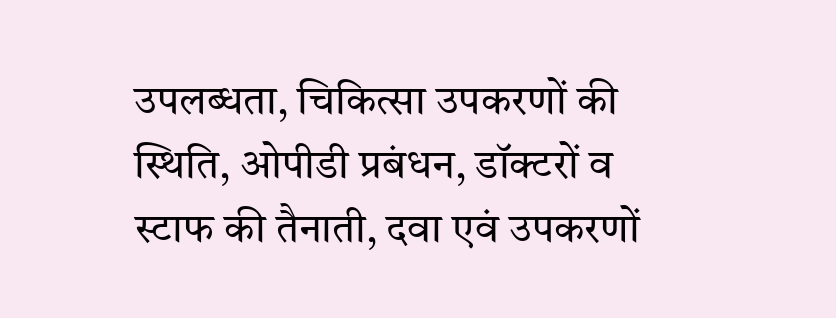उपलब्धता, चिकित्सा उपकरणों की स्थिति, ओपीडी प्रबंधन, डॉक्टरों व स्टाफ की तैनाती, दवा एवं उपकरणों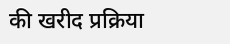की खरीद प्रक्रिया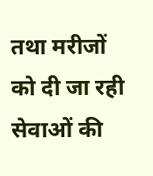तथा मरीजों को दी जा रही सेवाओं की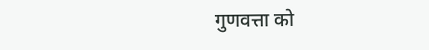गुणवत्ता को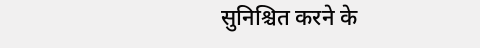सुनिश्चित करने के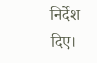निर्देश दिए।